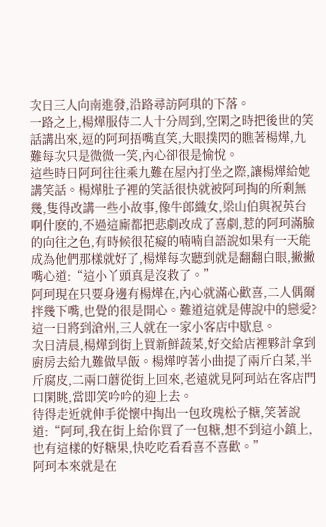次日三人向南進發,沿路尋訪阿琪的下落。
一路之上,楊燁服侍二人十分周到,空閑之時把後世的笑話講出來,逗的阿珂捂嘴直笑,大眼撲閃的瞧著楊燁,九難每次只是微微一笑,內心卻很是愉悅。
這些時日阿珂往往乘九難在屋內打坐之際,讓楊燁給她講笑話。楊燁肚子裡的笑話很快就被阿珂掏的所剩無幾,隻得改講一些小故事,像牛郎織女,梁山伯與祝英台啊什麽的,不過這廝都把悲劇改成了喜劇,惹的阿珂滿臉的向往之色,有時候很花癡的喃喃自語說如果有一天能成為他們那樣就好了,楊燁每次聽到就是翻翻白眼,撇撇嘴心道:“這小丫頭真是沒救了。”
阿珂現在只要身邊有楊燁在,內心就滿心歡喜,二人偶爾拌幾下嘴,也覺的很是開心。難道這就是傳說中的戀愛?
這一日將到滄州,三人就在一家小客店中歇息。
次日清晨,楊燁到街上買新鮮蔬菜,好交給店裡夥計拿到廚房去給九難做早飯。楊燁哼著小曲提了兩斤白菜,半斤腐皮,二兩口蘑從街上回來,老遠就見阿珂站在客店門口閑眺,當即笑吟吟的迎上去。
待得走近就伸手從懷中掏出一包玫瑰松子糖,笑著說道:“阿珂,我在街上給你買了一包糖,想不到這小鎮上,也有這樣的好糖果,快吃吃看看喜不喜歡。”
阿珂本來就是在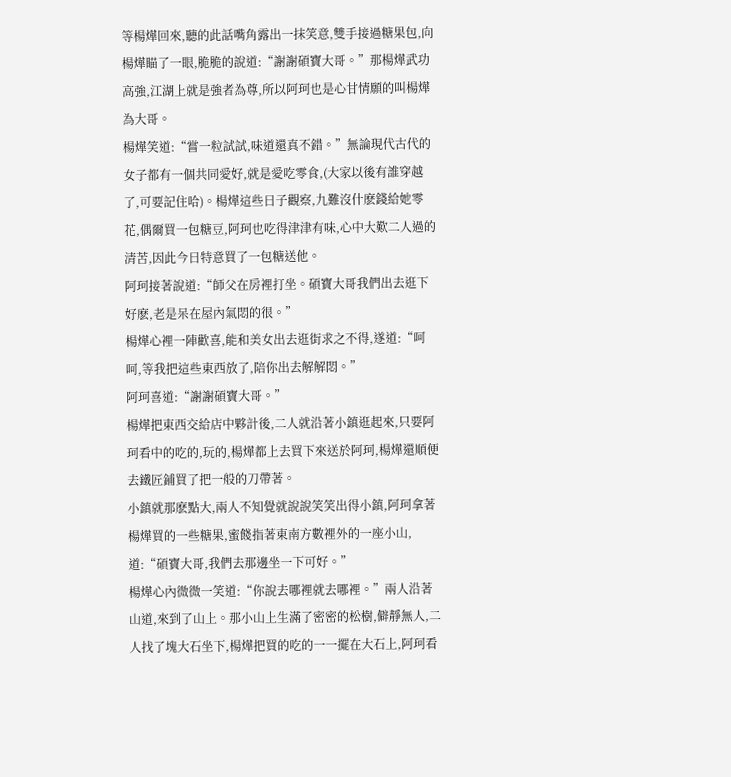等楊燁回來,聽的此話嘴角露出一抹笑意,雙手接過糖果包,向楊燁瞄了一眼,脆脆的說道:“謝謝碩寶大哥。”那楊燁武功高強,江湖上就是強者為尊,所以阿珂也是心甘情願的叫楊燁為大哥。
楊燁笑道:“嘗一粒試試,味道還真不錯。”無論現代古代的女子都有一個共同愛好,就是愛吃零食,(大家以後有誰穿越了,可要記住哈)。楊燁這些日子觀察,九難沒什麽錢給她零花,偶爾買一包糖豆,阿珂也吃得津津有味,心中大歎二人過的清苦,因此今日特意買了一包糖送他。
阿珂接著說道:“師父在房裡打坐。碩寶大哥我們出去逛下好麽,老是呆在屋內氣悶的很。”
楊燁心裡一陣歡喜,能和美女出去逛街求之不得,遂道:“呵呵,等我把這些東西放了,陪你出去解解悶。”
阿珂喜道:“謝謝碩寶大哥。”
楊燁把東西交給店中夥計後,二人就沿著小鎮逛起來,只要阿珂看中的吃的,玩的,楊燁都上去買下來送於阿珂,楊燁還順便去鐵匠鋪買了把一般的刀帶著。
小鎮就那麽點大,兩人不知覺就說說笑笑出得小鎮,阿珂拿著楊燁買的一些糖果,蜜餞指著東南方數裡外的一座小山,道:“碩寶大哥,我們去那邊坐一下可好。”
楊燁心內微微一笑道:“你說去哪裡就去哪裡。”兩人沿著山道,來到了山上。那小山上生滿了密密的松樹,僻靜無人,二人找了塊大石坐下,楊燁把買的吃的一一擺在大石上,阿珂看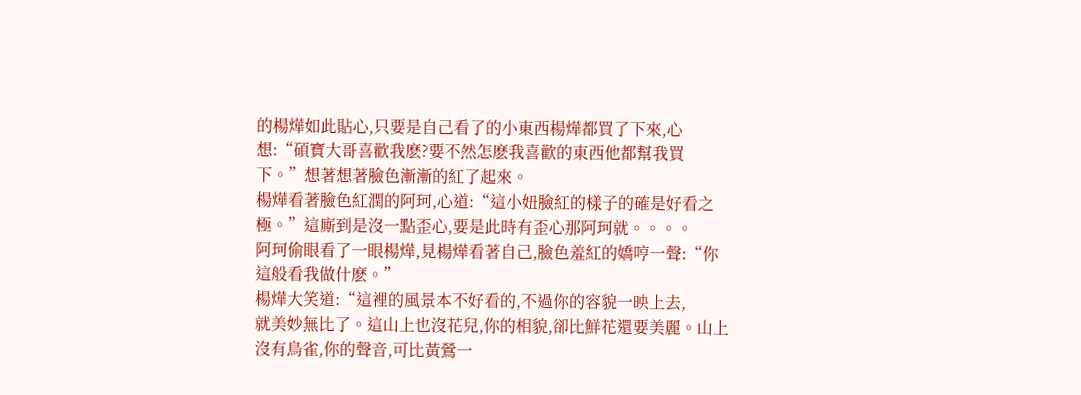的楊燁如此貼心,只要是自己看了的小東西楊燁都買了下來,心想:“碩寶大哥喜歡我麽?要不然怎麽我喜歡的東西他都幫我買下。”想著想著臉色漸漸的紅了起來。
楊燁看著臉色紅潤的阿珂,心道:“這小妞臉紅的樣子的確是好看之極。”這廝到是沒一點歪心,要是此時有歪心那阿珂就。。。。
阿珂偷眼看了一眼楊燁,見楊燁看著自己,臉色羞紅的嬌哼一聲:“你這般看我做什麽。”
楊燁大笑道:“這裡的風景本不好看的,不過你的容貌一映上去,
就美妙無比了。這山上也沒花兒,你的相貌,卻比鮮花還要美麗。山上沒有鳥雀,你的聲音,可比黃鶯一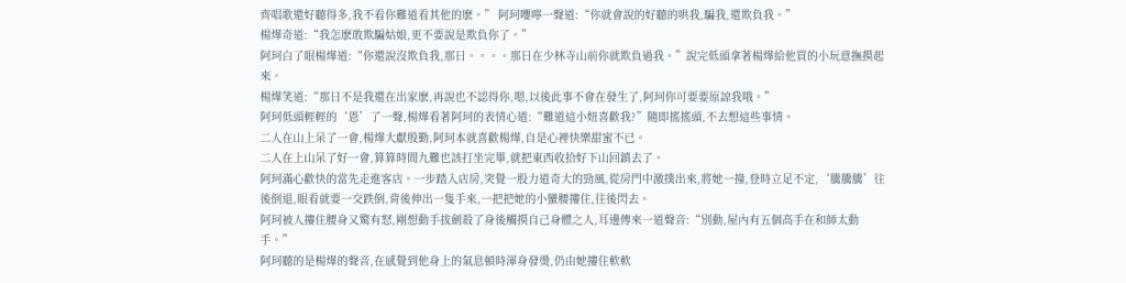齊唱歌還好聽得多,我不看你難道看其他的麽。” 阿珂嚶嚀一聲道:“你就會說的好聽的哄我,騙我,還欺負我。”
楊燁奇道:“我怎麽敢欺騙姑娘,更不要說是欺負你了。”
阿珂白了眼楊燁道:“你還說沒欺負我,那日。。。。那日在少林寺山前你就欺負過我。”說完低頭拿著楊燁給他買的小玩意撫摸起來。
楊燁笑道:“那日不是我還在出家麽,再說也不認得你,嗯,以後此事不會在發生了,阿珂你可要要原諒我哦。”
阿珂低頭輕輕的‘恩’了一聲,楊燁看著阿珂的表情心道:“難道這小妞喜歡我?”隨即搖搖頭,不去想這些事情。
二人在山上呆了一會,楊燁大獻殷勤,阿珂本就喜歡楊燁,自是心裡快樂甜蜜不已。
二人在上山呆了好一會,算算時間九難也該打坐完畢,就把東西收拾好下山回鎮去了。
阿珂滿心歡快的當先走進客店。一步踏入店房,突覺一股力道奇大的勁風,從房門中激撲出來,將她一撞,登時立足不定,‘騰騰騰’往後倒退,眼看就要一交跌倒,背後伸出一隻手來,一把把她的小蠻腰摟住,往後閃去。
阿珂被人摟住腰身又驚有怒,剛想動手拔劍殺了身後觸摸自己身體之人,耳邊傳來一道聲音:“別動,屋內有五個高手在和師太動手。”
阿珂聽的是楊燁的聲音,在感覺到他身上的氣息頓時渾身發燙,仍由她摟住軟軟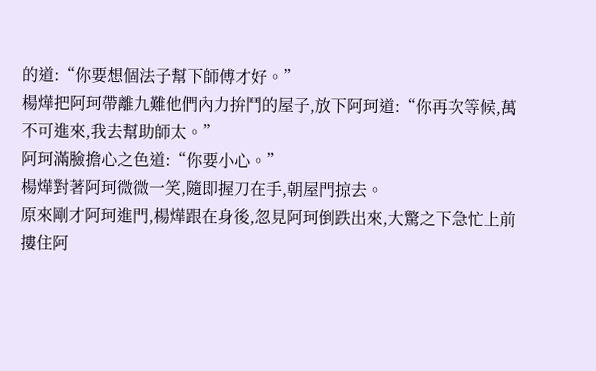的道:“你要想個法子幫下師傅才好。”
楊燁把阿珂帶離九難他們內力拚鬥的屋子,放下阿珂道:“你再次等候,萬不可進來,我去幫助師太。”
阿珂滿臉擔心之色道:“你要小心。”
楊燁對著阿珂微微一笑,隨即握刀在手,朝屋門掠去。
原來剛才阿珂進門,楊燁跟在身後,忽見阿珂倒跌出來,大驚之下急忙上前摟住阿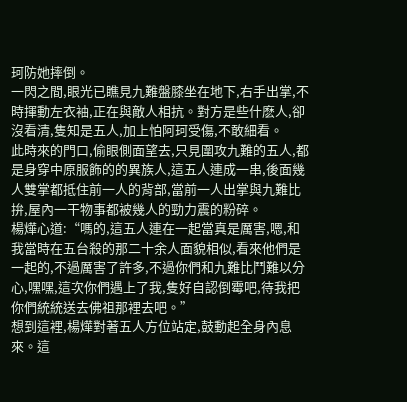珂防她摔倒。
一閃之間,眼光已瞧見九難盤膝坐在地下,右手出掌,不時揮動左衣袖,正在與敵人相抗。對方是些什麽人,卻沒看清,隻知是五人,加上怕阿珂受傷,不敢細看。
此時來的門口,偷眼側面望去,只見圍攻九難的五人,都是身穿中原服飾的的異族人,這五人連成一串,後面幾人雙掌都抵住前一人的背部,當前一人出掌與九難比拚,屋內一干物事都被幾人的勁力震的粉碎。
楊燁心道:“嗎的,這五人連在一起當真是厲害,嗯,和我當時在五台殺的那二十余人面貌相似,看來他們是一起的,不過厲害了許多,不過你們和九難比鬥難以分心,嘿嘿,這次你們遇上了我,隻好自認倒霉吧,待我把你們統統送去佛祖那裡去吧。”
想到這裡,楊燁對著五人方位站定,鼓動起全身內息來。這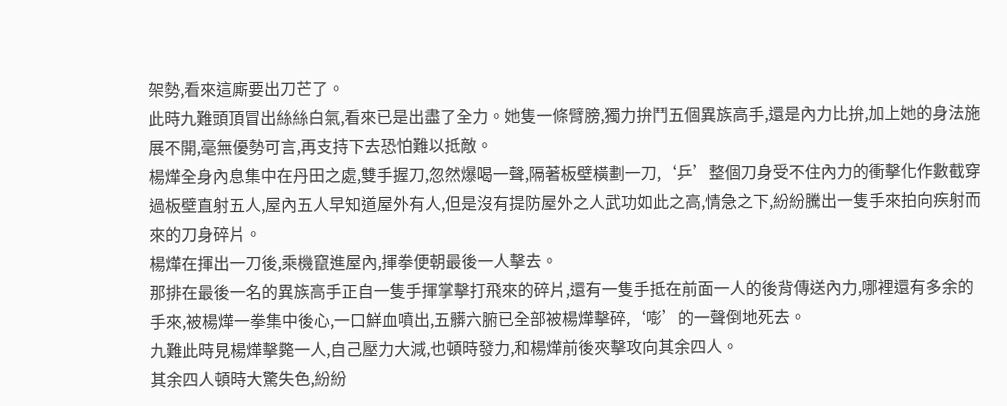架勢,看來這廝要出刀芒了。
此時九難頭頂冒出絲絲白氣,看來已是出盡了全力。她隻一條臂膀,獨力拚鬥五個異族高手,還是內力比拚,加上她的身法施展不開,毫無優勢可言,再支持下去恐怕難以抵敵。
楊燁全身內息集中在丹田之處,雙手握刀,忽然爆喝一聲,隔著板壁橫劃一刀,‘乒’整個刀身受不住內力的衝擊化作數截穿過板壁直射五人,屋內五人早知道屋外有人,但是沒有提防屋外之人武功如此之高,情急之下,紛紛騰出一隻手來拍向疾射而來的刀身碎片。
楊燁在揮出一刀後,乘機竄進屋內,揮拳便朝最後一人擊去。
那排在最後一名的異族高手正自一隻手揮掌擊打飛來的碎片,還有一隻手抵在前面一人的後背傳送內力,哪裡還有多余的手來,被楊燁一拳集中後心,一口鮮血噴出,五髒六腑已全部被楊燁擊碎,‘嘭’的一聲倒地死去。
九難此時見楊燁擊斃一人,自己壓力大減,也頓時發力,和楊燁前後夾擊攻向其余四人。
其余四人頓時大驚失色,紛紛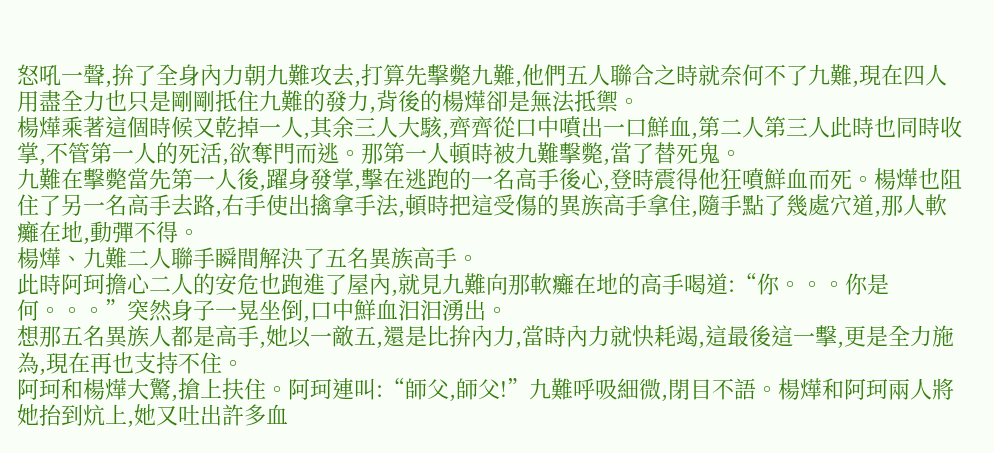怒吼一聲,拚了全身內力朝九難攻去,打算先擊斃九難,他們五人聯合之時就奈何不了九難,現在四人用盡全力也只是剛剛抵住九難的發力,背後的楊燁卻是無法抵禦。
楊燁乘著這個時候又乾掉一人,其余三人大駭,齊齊從口中噴出一口鮮血,第二人第三人此時也同時收掌,不管第一人的死活,欲奪門而逃。那第一人頓時被九難擊斃,當了替死鬼。
九難在擊斃當先第一人後,躍身發掌,擊在逃跑的一名高手後心,登時震得他狂噴鮮血而死。楊燁也阻住了另一名高手去路,右手使出擒拿手法,頓時把這受傷的異族高手拿住,隨手點了幾處穴道,那人軟癱在地,動彈不得。
楊燁、九難二人聯手瞬間解決了五名異族高手。
此時阿珂擔心二人的安危也跑進了屋內,就見九難向那軟癱在地的高手喝道:“你。。。你是何。。。”突然身子一晃坐倒,口中鮮血汩汩湧出。
想那五名異族人都是高手,她以一敵五,還是比拚內力,當時內力就快耗竭,這最後這一擊,更是全力施為,現在再也支持不住。
阿珂和楊燁大驚,搶上扶住。阿珂連叫:“師父,師父!”九難呼吸細微,閉目不語。楊燁和阿珂兩人將她抬到炕上,她又吐出許多血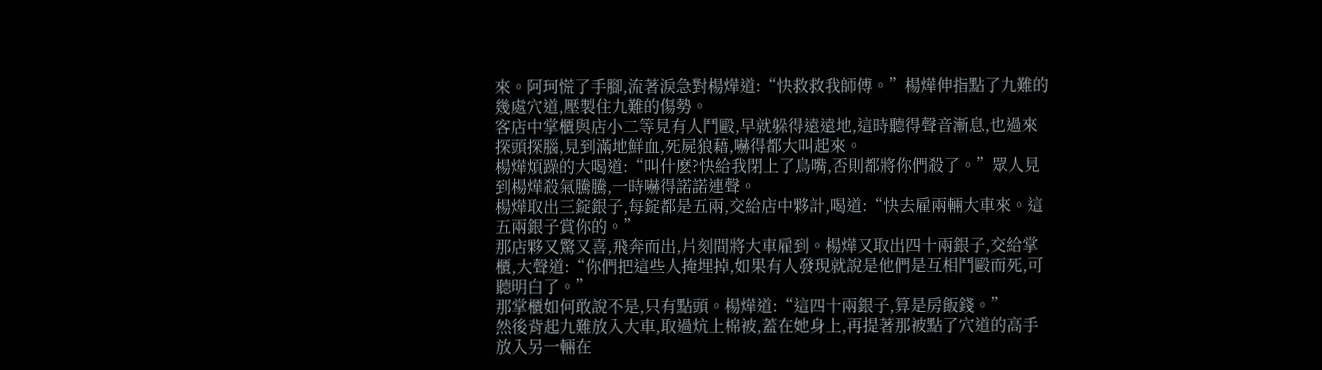來。阿珂慌了手腳,流著淚急對楊燁道:“快救救我師傅。”楊燁伸指點了九難的幾處穴道,壓製住九難的傷勢。
客店中掌櫃與店小二等見有人鬥毆,早就躲得遠遠地,這時聽得聲音漸息,也過來探頭探腦,見到滿地鮮血,死屍狼藉,嚇得都大叫起來。
楊燁煩躁的大喝道:“叫什麽?快給我閉上了鳥嘴,否則都將你們殺了。”眾人見到楊燁殺氣騰騰,一時嚇得諾諾連聲。
楊燁取出三錠銀子,每錠都是五兩,交給店中夥計,喝道:“快去雇兩輛大車來。這五兩銀子賞你的。”
那店夥又驚又喜,飛奔而出,片刻間將大車雇到。楊燁又取出四十兩銀子,交給掌櫃,大聲道:“你們把這些人掩埋掉,如果有人發現就說是他們是互相鬥毆而死,可聽明白了。”
那掌櫃如何敢說不是,只有點頭。楊燁道:“這四十兩銀子,算是房飯錢。”
然後背起九難放入大車,取過炕上棉被,蓋在她身上,再提著那被點了穴道的高手放入另一輛在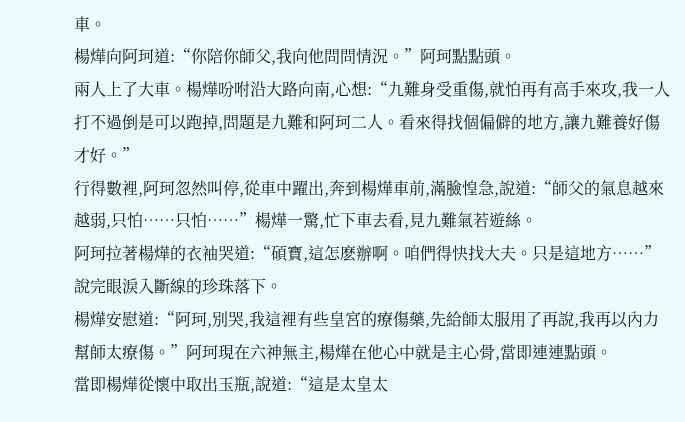車。
楊燁向阿珂道:“你陪你師父,我向他問問情況。”阿珂點點頭。
兩人上了大車。楊燁吩咐沿大路向南,心想:“九難身受重傷,就怕再有高手來攻,我一人打不過倒是可以跑掉,問題是九難和阿珂二人。看來得找個偏僻的地方,讓九難養好傷才好。”
行得數裡,阿珂忽然叫停,從車中躍出,奔到楊燁車前,滿臉惶急,說道:“師父的氣息越來越弱,只怕……只怕……”楊燁一驚,忙下車去看,見九難氣若遊絲。
阿珂拉著楊燁的衣袖哭道:“碩寶,這怎麽辦啊。咱們得快找大夫。只是這地方……”說完眼淚入斷線的珍珠落下。
楊燁安慰道:“阿珂,別哭,我這裡有些皇宮的療傷藥,先給師太服用了再說,我再以內力幫師太療傷。”阿珂現在六神無主,楊燁在他心中就是主心骨,當即連連點頭。
當即楊燁從懷中取出玉瓶,說道:“這是太皇太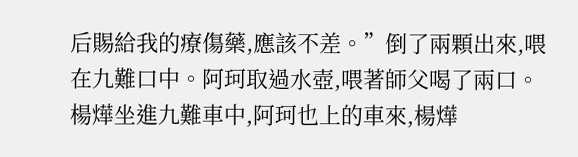后賜給我的療傷藥,應該不差。”倒了兩顆出來,喂在九難口中。阿珂取過水壺,喂著師父喝了兩口。
楊燁坐進九難車中,阿珂也上的車來,楊燁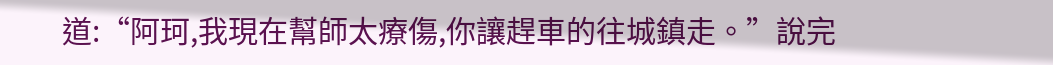道:“阿珂,我現在幫師太療傷,你讓趕車的往城鎮走。”說完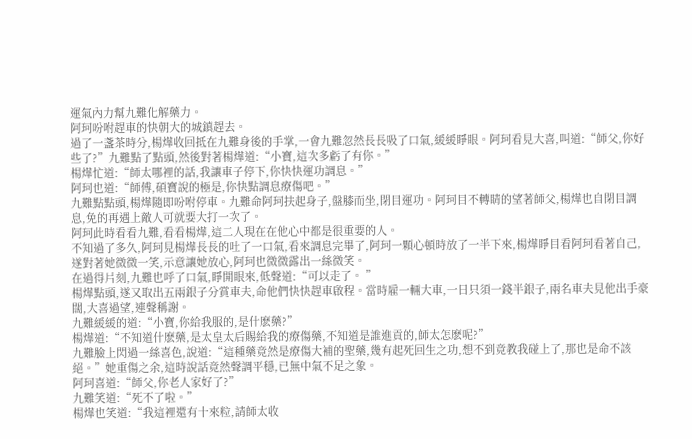運氣內力幫九難化解藥力。
阿珂吩咐趕車的快朝大的城鎮趕去。
過了一盞茶時分,楊燁收回抵在九難身後的手掌,一會九難忽然長長吸了口氣,緩緩睜眼。阿珂看見大喜,叫道:“師父,你好些了?”九難點了點頭,然後對著楊燁道:“小寶,這次多虧了有你。”
楊燁忙道:“師太哪裡的話,我讓車子停下,你快快運功調息。”
阿珂也道:“師傅,碩寶說的極是,你快點調息療傷吧。”
九難點點頭,楊燁隨即吩咐停車。九難命阿珂扶起身子,盤膝而坐,閉目運功。阿珂目不轉睛的望著師父,楊燁也自閉目調息,免的再遇上敵人可就要大打一次了。
阿珂此時看看九難,看看楊燁,這二人現在在他心中都是很重要的人。
不知過了多久,阿珂見楊燁長長的吐了一口氣,看來調息完畢了,阿珂一顆心頓時放了一半下來,楊燁睜目看阿珂看著自己,遂對著她微微一笑,示意讓她放心,阿珂也微微露出一絲微笑。
在過得片刻,九難也呼了口氣,睜開眼來,低聲道:“可以走了。 ”
楊燁點頭,遂又取出五兩銀子分賞車夫,命他們快快趕車啟程。當時雇一輛大車,一日只須一錢半銀子,兩名車夫見他出手豪闊,大喜過望,連聲稱謝。
九難緩緩的道:“小寶,你給我服的,是什麽藥?”
楊燁道:“不知道什麽藥,是太皇太后賜給我的療傷藥,不知道是誰進貢的,師太怎麽呢?”
九難臉上閃過一絲喜色,說道:“這種藥竟然是療傷大補的聖藥,幾有起死回生之功,想不到竟教我碰上了,那也是命不該絕。”她重傷之余,這時說話竟然聲調平穩,已無中氣不足之象。
阿珂喜道:“師父,你老人家好了?”
九難笑道:“死不了啦。”
楊燁也笑道:“我這裡還有十來粒,請師太收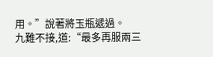用。”說著將玉瓶遞過。
九難不接,道:“最多再服兩三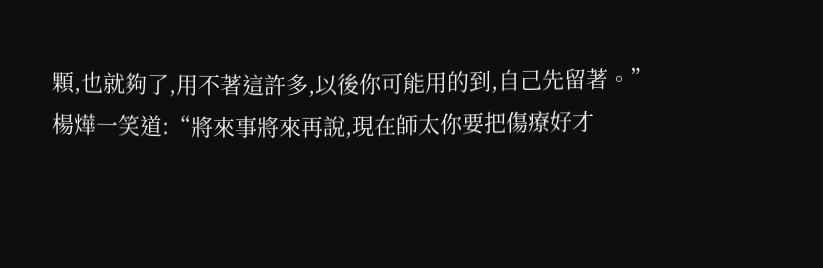顆,也就夠了,用不著這許多,以後你可能用的到,自己先留著。”
楊燁一笑道:“將來事將來再說,現在師太你要把傷療好才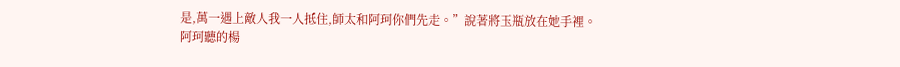是,萬一遇上敵人我一人抵住,師太和阿珂你們先走。”說著將玉瓶放在她手裡。
阿珂聽的楊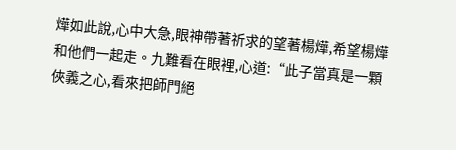燁如此說,心中大急,眼神帶著祈求的望著楊燁,希望楊燁和他們一起走。九難看在眼裡,心道:“此子當真是一顆俠義之心,看來把師門絕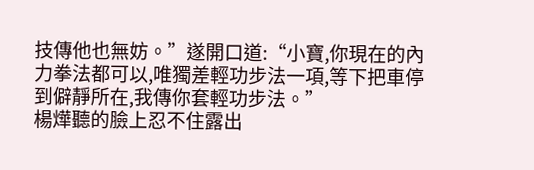技傳他也無妨。”遂開口道:“小寶,你現在的內力拳法都可以,唯獨差輕功步法一項,等下把車停到僻靜所在,我傳你套輕功步法。”
楊燁聽的臉上忍不住露出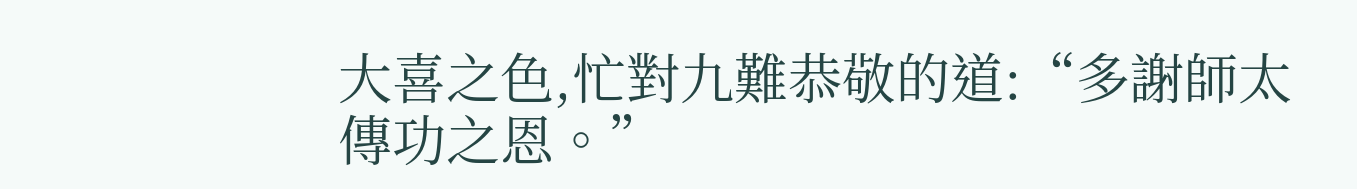大喜之色,忙對九難恭敬的道:“多謝師太傳功之恩。”